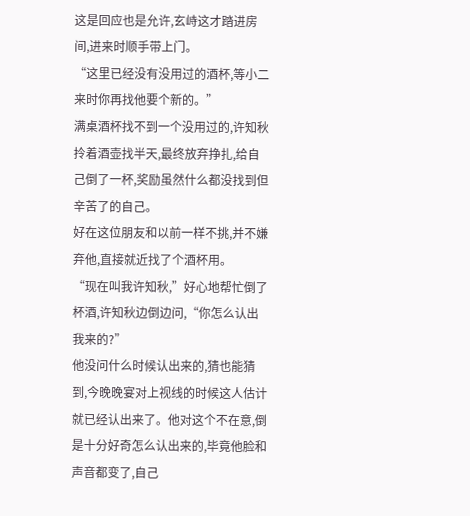这是回应也是允许,玄峙这才踏进房间,进来时顺手带上门。
“这里已经没有没用过的酒杯,等小二来时你再找他要个新的。”
满桌酒杯找不到一个没用过的,许知秋拎着酒壶找半天,最终放弃挣扎,给自己倒了一杯,奖励虽然什么都没找到但辛苦了的自己。
好在这位朋友和以前一样不挑,并不嫌弃他,直接就近找了个酒杯用。
“现在叫我许知秋,”好心地帮忙倒了杯酒,许知秋边倒边问,“你怎么认出我来的?”
他没问什么时候认出来的,猜也能猜到,今晚晚宴对上视线的时候这人估计就已经认出来了。他对这个不在意,倒是十分好奇怎么认出来的,毕竟他脸和声音都变了,自己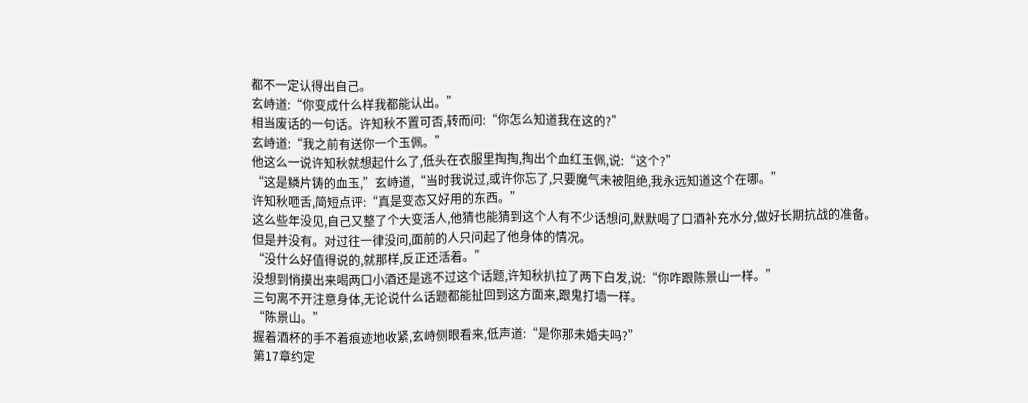都不一定认得出自己。
玄峙道:“你变成什么样我都能认出。”
相当废话的一句话。许知秋不置可否,转而问:“你怎么知道我在这的?”
玄峙道:“我之前有送你一个玉佩。”
他这么一说许知秋就想起什么了,低头在衣服里掏掏,掏出个血红玉佩,说:“这个?”
“这是鳞片铸的血玉,”玄峙道,“当时我说过,或许你忘了,只要魔气未被阻绝,我永远知道这个在哪。”
许知秋咂舌,简短点评:“真是变态又好用的东西。”
这么些年没见,自己又整了个大变活人,他猜也能猜到这个人有不少话想问,默默喝了口酒补充水分,做好长期抗战的准备。
但是并没有。对过往一律没问,面前的人只问起了他身体的情况。
“没什么好值得说的,就那样,反正还活着。”
没想到悄摸出来喝两口小酒还是逃不过这个话题,许知秋扒拉了两下白发,说:“你咋跟陈景山一样。”
三句离不开注意身体,无论说什么话题都能扯回到这方面来,跟鬼打墙一样。
“陈景山。”
握着酒杯的手不着痕迹地收紧,玄峙侧眼看来,低声道:“是你那未婚夫吗?”
第17章约定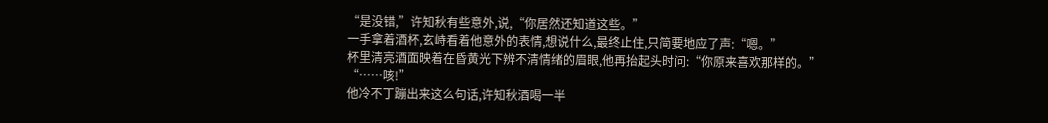“是没错,”许知秋有些意外,说,“你居然还知道这些。”
一手拿着酒杯,玄峙看着他意外的表情,想说什么,最终止住,只简要地应了声:“嗯。”
杯里清亮酒面映着在昏黄光下辨不清情绪的眉眼,他再抬起头时问:“你原来喜欢那样的。”
“……咳!”
他冷不丁蹦出来这么句话,许知秋酒喝一半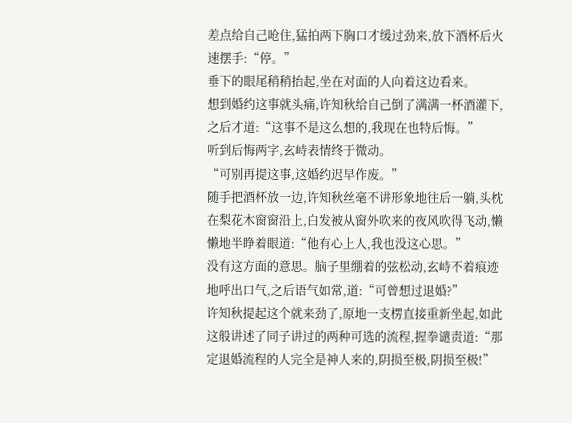差点给自己呛住,猛拍两下胸口才缓过劲来,放下酒杯后火速摆手:“停。”
垂下的眼尾稍稍抬起,坐在对面的人向着这边看来。
想到婚约这事就头痛,许知秋给自己倒了满满一杯酒灌下,之后才道:“这事不是这么想的,我现在也特后悔。”
听到后悔两字,玄峙表情终于微动。
“可别再提这事,这婚约迟早作废。”
随手把酒杯放一边,许知秋丝毫不讲形象地往后一躺,头枕在梨花木窗窗沿上,白发被从窗外吹来的夜风吹得飞动,懒懒地半睁着眼道:“他有心上人,我也没这心思。”
没有这方面的意思。脑子里绷着的弦松动,玄峙不着痕迹地呼出口气,之后语气如常,道:“可曾想过退婚?”
许知秋提起这个就来劲了,原地一支楞直接重新坐起,如此这般讲述了同子讲过的两种可选的流程,握拳谴责道:“那定退婚流程的人完全是神人来的,阴损至极,阴损至极!”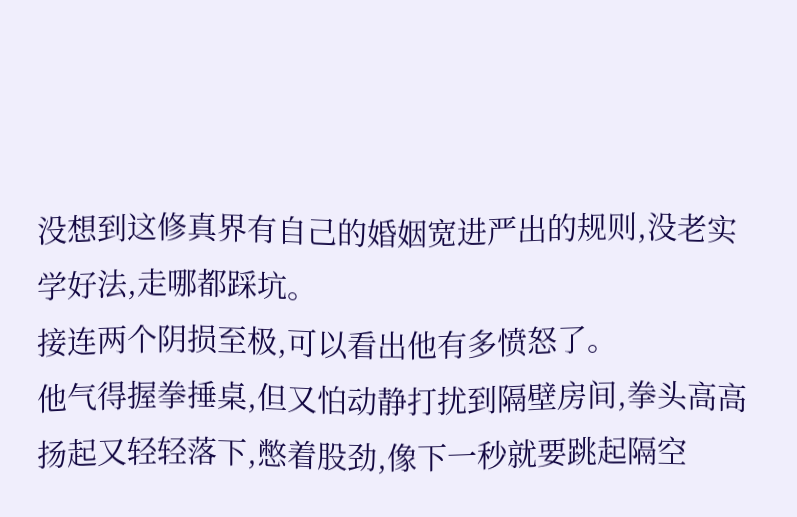没想到这修真界有自己的婚姻宽进严出的规则,没老实学好法,走哪都踩坑。
接连两个阴损至极,可以看出他有多愤怒了。
他气得握拳捶桌,但又怕动静打扰到隔壁房间,拳头高高扬起又轻轻落下,憋着股劲,像下一秒就要跳起隔空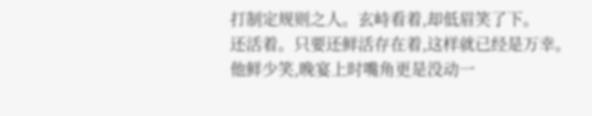打制定规则之人。玄峙看着,却低眉笑了下。
还活着。只要还鲜活存在着,这样就已经是万幸。
他鲜少笑,晚宴上时嘴角更是没动一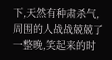下,天然有种肃杀气,周围的人战战兢兢了一整晚,笑起来的时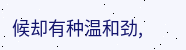候却有种温和劲,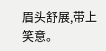眉头舒展,带上笑意。